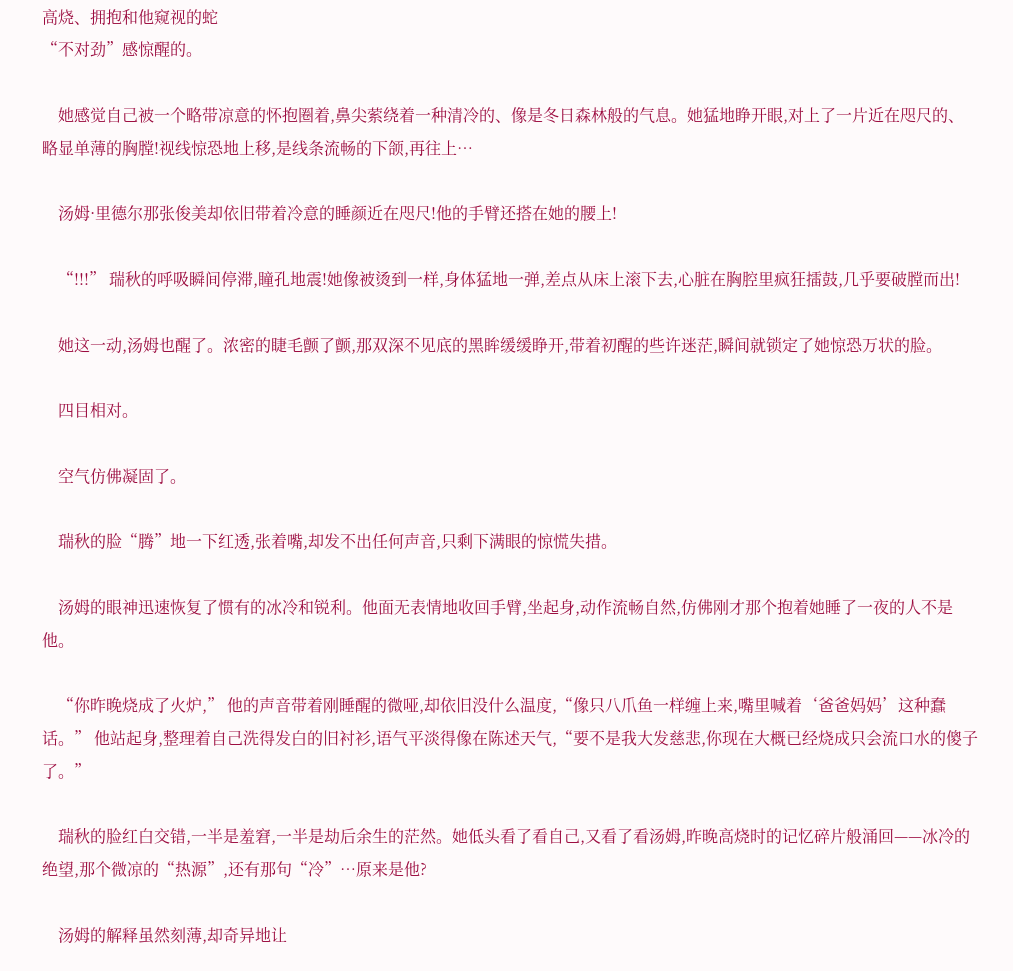高烧、拥抱和他窥视的蛇
“不对劲”感惊醒的。

    她感觉自己被一个略带凉意的怀抱圈着,鼻尖萦绕着一种清冷的、像是冬日森林般的气息。她猛地睁开眼,对上了一片近在咫尺的、略显单薄的胸膛!视线惊恐地上移,是线条流畅的下颌,再往上…

    汤姆·里德尔那张俊美却依旧带着冷意的睡颜近在咫尺!他的手臂还搭在她的腰上!

    “!!!” 瑞秋的呼吸瞬间停滞,瞳孔地震!她像被烫到一样,身体猛地一弹,差点从床上滚下去,心脏在胸腔里疯狂擂鼓,几乎要破膛而出!

    她这一动,汤姆也醒了。浓密的睫毛颤了颤,那双深不见底的黑眸缓缓睁开,带着初醒的些许迷茫,瞬间就锁定了她惊恐万状的脸。

    四目相对。

    空气仿佛凝固了。

    瑞秋的脸“腾”地一下红透,张着嘴,却发不出任何声音,只剩下满眼的惊慌失措。

    汤姆的眼神迅速恢复了惯有的冰冷和锐利。他面无表情地收回手臂,坐起身,动作流畅自然,仿佛刚才那个抱着她睡了一夜的人不是他。

    “你昨晚烧成了火炉,” 他的声音带着刚睡醒的微哑,却依旧没什么温度,“像只八爪鱼一样缠上来,嘴里喊着‘爸爸妈妈’这种蠢话。” 他站起身,整理着自己洗得发白的旧衬衫,语气平淡得像在陈述天气,“要不是我大发慈悲,你现在大概已经烧成只会流口水的傻子了。”

    瑞秋的脸红白交错,一半是羞窘,一半是劫后余生的茫然。她低头看了看自己,又看了看汤姆,昨晚高烧时的记忆碎片般涌回——冰冷的绝望,那个微凉的“热源”,还有那句“冷”…原来是他?

    汤姆的解释虽然刻薄,却奇异地让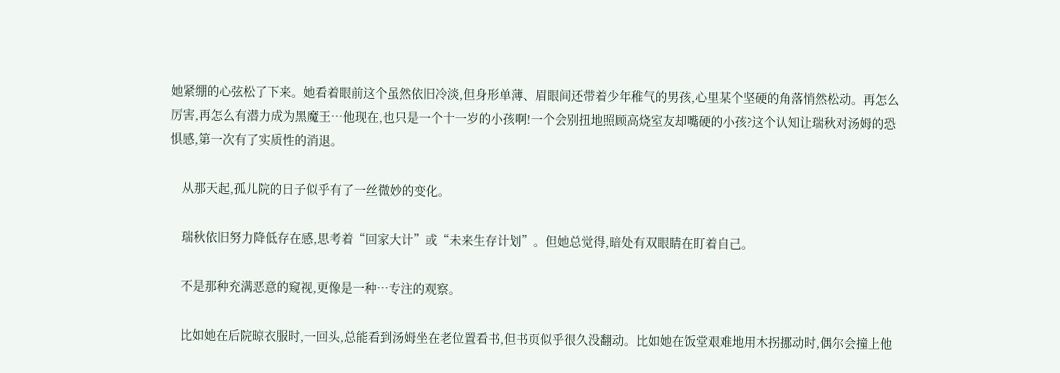她紧绷的心弦松了下来。她看着眼前这个虽然依旧冷淡,但身形单薄、眉眼间还带着少年稚气的男孩,心里某个坚硬的角落悄然松动。再怎么厉害,再怎么有潜力成为黑魔王…他现在,也只是一个十一岁的小孩啊!一个会别扭地照顾高烧室友却嘴硬的小孩?这个认知让瑞秋对汤姆的恐惧感,第一次有了实质性的消退。

    从那天起,孤儿院的日子似乎有了一丝微妙的变化。

    瑞秋依旧努力降低存在感,思考着“回家大计”或“未来生存计划”。但她总觉得,暗处有双眼睛在盯着自己。

    不是那种充满恶意的窥视,更像是一种…专注的观察。

    比如她在后院晾衣服时,一回头,总能看到汤姆坐在老位置看书,但书页似乎很久没翻动。比如她在饭堂艰难地用木拐挪动时,偶尔会撞上他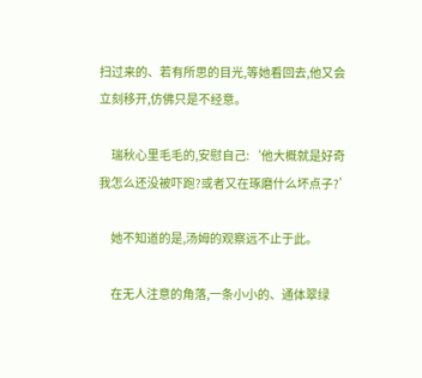扫过来的、若有所思的目光,等她看回去,他又会立刻移开,仿佛只是不经意。

    瑞秋心里毛毛的,安慰自己:‘他大概就是好奇我怎么还没被吓跑?或者又在琢磨什么坏点子?’

    她不知道的是,汤姆的观察远不止于此。

    在无人注意的角落,一条小小的、通体翠绿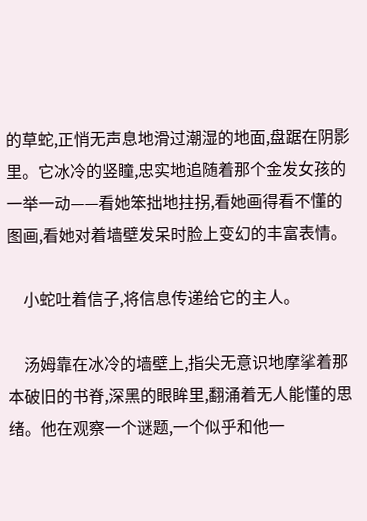的草蛇,正悄无声息地滑过潮湿的地面,盘踞在阴影里。它冰冷的竖瞳,忠实地追随着那个金发女孩的一举一动——看她笨拙地拄拐,看她画得看不懂的图画,看她对着墙壁发呆时脸上变幻的丰富表情。

    小蛇吐着信子,将信息传递给它的主人。

    汤姆靠在冰冷的墙壁上,指尖无意识地摩挲着那本破旧的书脊,深黑的眼眸里,翻涌着无人能懂的思绪。他在观察一个谜题,一个似乎和他一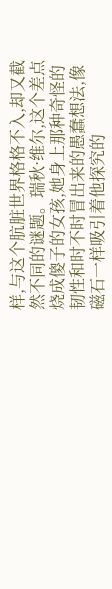样,与这个肮脏世界格格不入,却又截然不同的谜题。瑞秋·维尔,这个差点烧成傻子的女孩,她身上那种奇怪的韧性和时不时冒出来的愚蠢想法,像磁石一样吸引着他探究的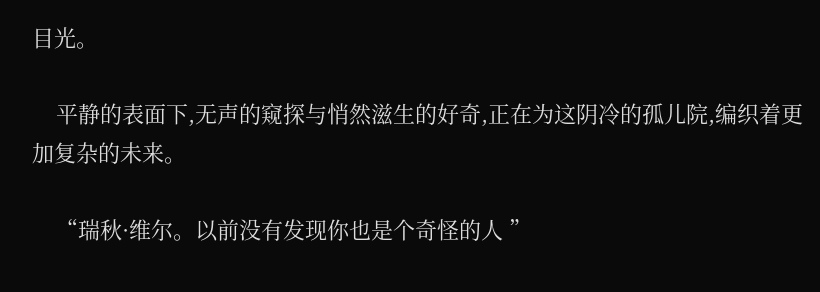目光。

    平静的表面下,无声的窥探与悄然滋生的好奇,正在为这阴冷的孤儿院,编织着更加复杂的未来。

    “瑞秋·维尔。以前没有发现你也是个奇怪的人 ”